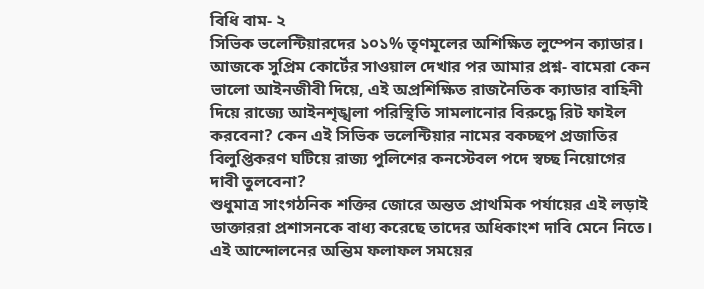বিধি বাম- ২
সিভিক ভলেন্টিয়ারদের ১০১% তৃণমূলের অশিক্ষিত লুম্পেন ক্যাডার। আজকে সুপ্রিম কোর্টের সাওয়াল দেখার পর আমার প্রশ্ন- বামেরা কেন ভালো আইনজীবী দিয়ে, এই অপ্রশিক্ষিত রাজনৈতিক ক্যাডার বাহিনী দিয়ে রাজ্যে আইনশৃঙ্খলা পরিস্থিতি সামলানোর বিরুদ্ধে রিট ফাইল করবেনা? কেন এই সিভিক ভলেন্টিয়ার নামের বকচ্ছপ প্রজাতির বিলুপ্তিকরণ ঘটিয়ে রাজ্য পুলিশের কনস্টেবল পদে স্বচ্ছ নিয়োগের দাবী তুলবেনা?
শুধুমাত্র সাংগঠনিক শক্তির জোরে অন্তত প্রাথমিক পর্যায়ের এই লড়াই ডাক্তাররা প্রশাসনকে বাধ্য করেছে তাদের অধিকাংশ দাবি মেনে নিতে। এই আন্দোলনের অন্তিম ফলাফল সময়ের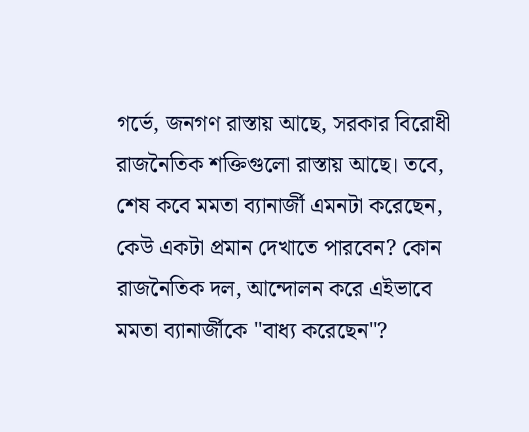গর্ভে, জনগণ রাস্তায় আছে, সরকার বিরোধী রাজনৈতিক শক্তিগুলো রাস্তায় আছে। তবে, শেষ কবে মমতা ব্যানার্জী এমনটা করেছেন, কেউ একটা প্রমান দেখাতে পারবেন? কোন রাজনৈতিক দল, আন্দোলন করে এইভাবে মমতা ব্যানার্জীকে "বাধ্য করেছেন"?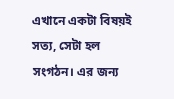এখানে একটা বিষয়ই সত্য, সেটা হল সংগঠন। এর জন্য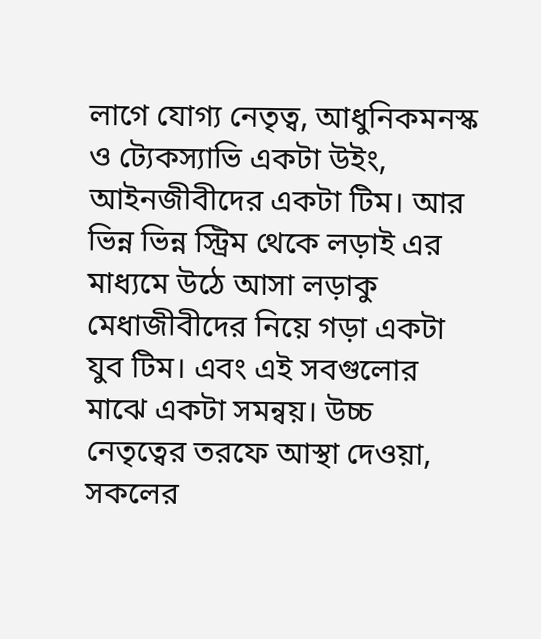লাগে যোগ্য নেতৃত্ব, আধুনিকমনস্ক ও ট্যেকস্যাভি একটা উইং, আইনজীবীদের একটা টিম। আর ভিন্ন ভিন্ন স্ট্রিম থেকে লড়াই এর মাধ্যমে উঠে আসা লড়াকু মেধাজীবীদের নিয়ে গড়া একটা যুব টিম। এবং এই সবগুলোর মাঝে একটা সমন্বয়। উচ্চ নেতৃত্বের তরফে আস্থা দেওয়া, সকলের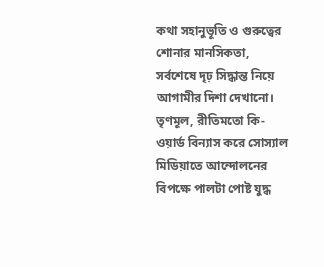কথা সহানুভূতি ও গুরুত্বের শোনার মানসিকতা, সর্বশেষে দৃঢ় সিদ্ধান্ত নিয়ে আগামীর দিশা দেখানো।
তৃণমূল, রীতিমতো কি-ওয়ার্ড বিন্যাস করে সোস্যাল মিডিয়াতে আন্দোলনের বিপক্ষে পালটা পোষ্ট যুদ্ধ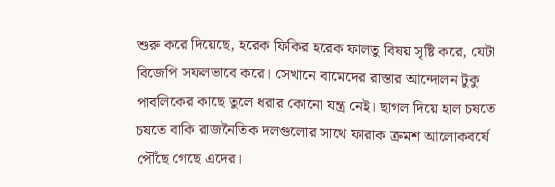শুরু করে দিয়েছে, হরেক ফিকির হরেক ফালতু বিষয় সৃষ্টি করে, যেটা বিজেপি সফলভাবে করে। সেখানে বামেদের রাস্তার আন্দোলন টুকু পাবলিকের কাছে তুলে ধরার কোনো যন্ত্র নেই। ছাগল দিয়ে হাল চষতে চষতে বাকি রাজনৈতিক দলগুলোর সাথে ফারাক ক্রমশ আলোকবর্ষে পৌঁছে গেছে এদের।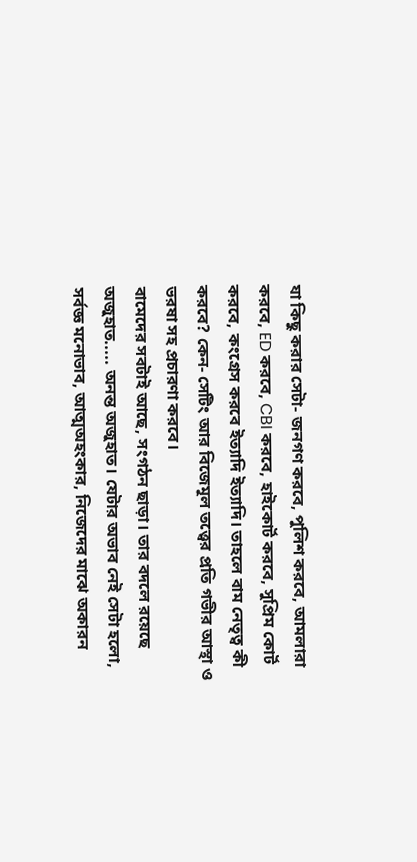যা কিছু করার সেটা- জনগণ করবে, পুলিশ করবে, আমলারা করবে, ED করবে, CBI করবে, হাইকোর্ট করবে, সুপ্রিম কোর্ট করবে, কংগ্রেস করবে ইত্যাদি ইত্যাদি। তাহলে বাম নেতৃত্ব কী করবে? কেন- সেটিং আর বিজেমূল তত্ত্বের প্রতি গভীর আস্থা ও ভরষা সহ প্রচারণা করবে।
বামেদের সবটাই আছে, সংগঠন ছাড়া। তার বদলে রয়েছে অজুহাত..... অনন্ত অজুহাত। যেটার অভাব নেই সেটা হলো, সর্বজ্ঞ মনোভাব, আত্মঅহংকার, নিজেদের মাঝে অকারন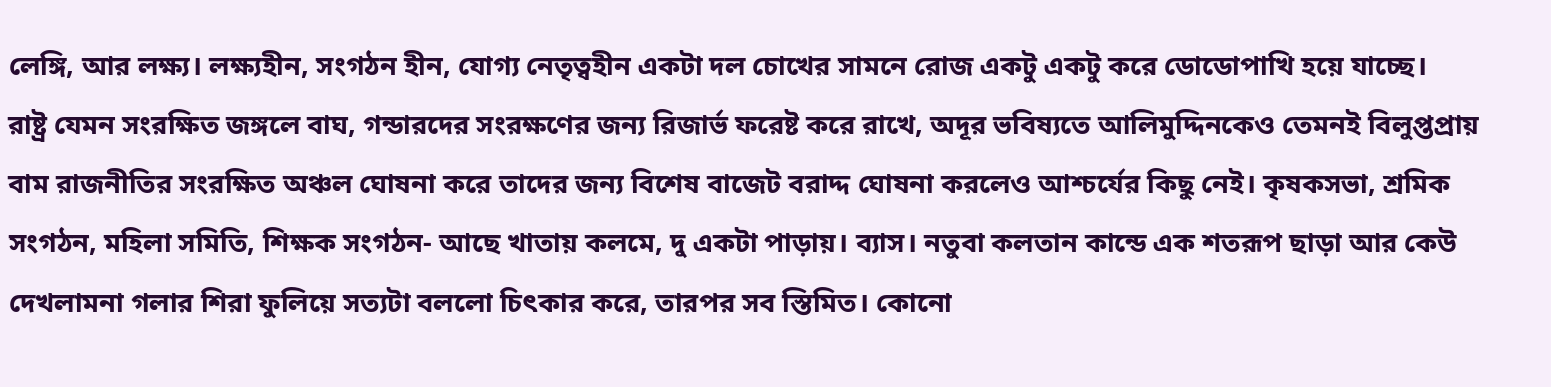লেঙ্গি, আর লক্ষ্য। লক্ষ্যহীন, সংগঠন হীন, যোগ্য নেতৃত্বহীন একটা দল চোখের সামনে রোজ একটু একটু করে ডোডোপাখি হয়ে যাচ্ছে।
রাষ্ট্র যেমন সংরক্ষিত জঙ্গলে বাঘ, গন্ডারদের সংরক্ষণের জন্য রিজার্ভ ফরেষ্ট করে রাখে, অদূর ভবিষ্যতে আলিমুদ্দিনকেও তেমনই বিলুপ্তপ্রায় বাম রাজনীতির সংরক্ষিত অঞ্চল ঘোষনা করে তাদের জন্য বিশেষ বাজেট বরাদ্দ ঘোষনা করলেও আশ্চর্যের কিছু নেই। কৃষকসভা, শ্রমিক সংগঠন, মহিলা সমিতি, শিক্ষক সংগঠন- আছে খাতায় কলমে, দু একটা পাড়ায়। ব্যাস। নতুবা কলতান কান্ডে এক শতরূপ ছাড়া আর কেউ দেখলামনা গলার শিরা ফুলিয়ে সত্যটা বললো চিৎকার করে, তারপর সব স্তিমিত। কোনো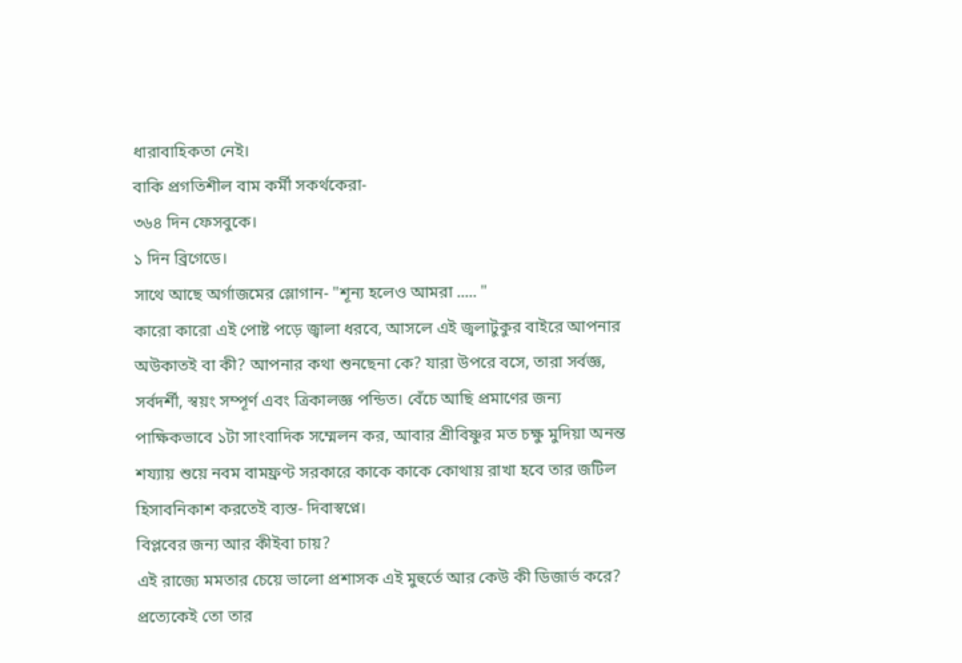ধারাবাহিকতা নেই।
বাকি প্রগতিশীল বাম কর্মী সকর্থকেরা-
৩৬৪ দিন ফেসবুকে।
১ দিন ব্রিগেডে।
সাথে আছে অর্গাজমের স্লোগান- "শূন্য হলেও আমরা ..... "
কারো কারো এই পোষ্ট পড়ে জ্বালা ধরবে, আসলে এই জ্বলাটুকুর বাইরে আপনার অউকাতই বা কী? আপনার কথা শুনছেনা কে? যারা উপরে বসে, তারা সর্বজ্ঞ, সর্বদর্শী, স্বয়ং সম্পূর্ণ এবং ত্রিকালজ্ঞ পন্ডিত। বেঁচে আছি প্রমাণের জন্য পাক্ষিকভাবে ১টা সাংবাদিক সম্মেলন কর, আবার শ্রীবিষ্ণুর মত চক্ষু মুদিয়া অনন্ত শয্যায় শুয়ে নবম বামফ্রণ্ট সরকারে কাকে কাকে কোথায় রাখা হবে তার জটিল হিসাবনিকাশ করতেই ব্যস্ত- দিবাস্বপ্নে।
বিপ্লবের জন্য আর কীইবা চায়?
এই রাজ্যে মমতার চেয়ে ভালো প্রশাসক এই মুহুর্তে আর কেউ কী ডিজার্ভ করে? প্রত্যেকেই তো তার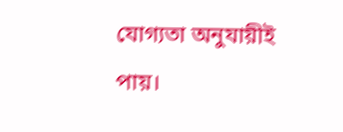যোগ্যতা অনুযায়ীই পায়।